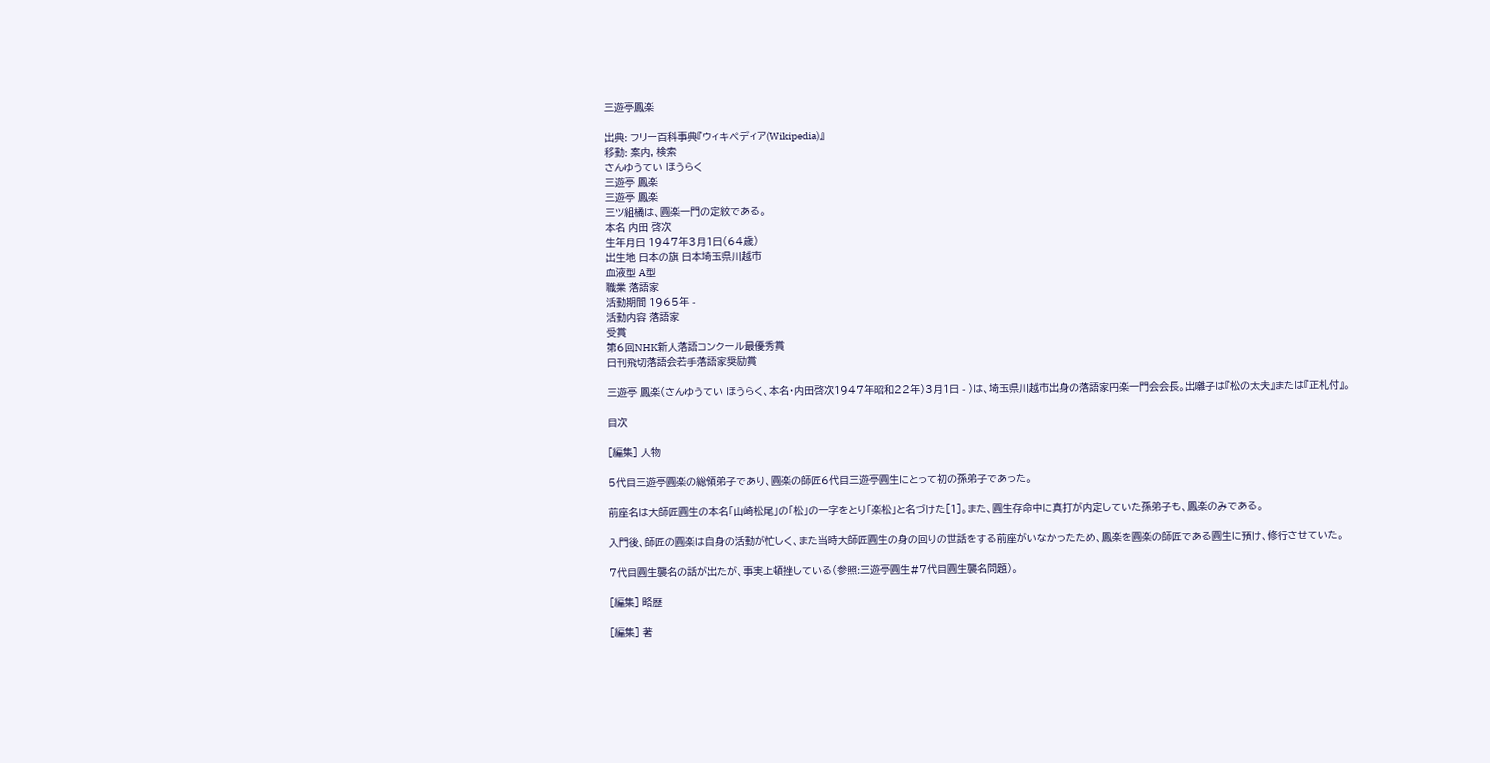三遊亭鳳楽

出典: フリー百科事典『ウィキペディア(Wikipedia)』
移動: 案内, 検索
さんゆうてい ほうらく
三遊亭 鳳楽
三遊亭 鳳楽
三ツ組橘は、圓楽一門の定紋である。
本名 内田 啓次
生年月日 1947年3月1日(64歳)
出生地 日本の旗 日本埼玉県川越市
血液型 A型
職業 落語家
活動期間 1965年 -
活動内容 落語家
受賞
第6回NHK新人落語コンクール最優秀賞
日刊飛切落語会若手落語家奨励賞

三遊亭 鳳楽(さんゆうてい ほうらく、本名・内田啓次1947年昭和22年)3月1日 - )は、埼玉県川越市出身の落語家円楽一門会会長。出囃子は『松の太夫』または『正札付』。

目次

[編集] 人物

5代目三遊亭圓楽の総領弟子であり、圓楽の師匠6代目三遊亭圓生にとって初の孫弟子であった。

前座名は大師匠圓生の本名「山崎松尾」の「松」の一字をとり「楽松」と名づけた[1]。また、圓生存命中に真打が内定していた孫弟子も、鳳楽のみである。

入門後、師匠の圓楽は自身の活動が忙しく、また当時大師匠圓生の身の回りの世話をする前座がいなかったため、鳳楽を圓楽の師匠である圓生に預け、修行させていた。

7代目圓生襲名の話が出たが、事実上頓挫している(参照:三遊亭圓生#7代目圓生襲名問題)。

[編集] 略歴

[編集] 著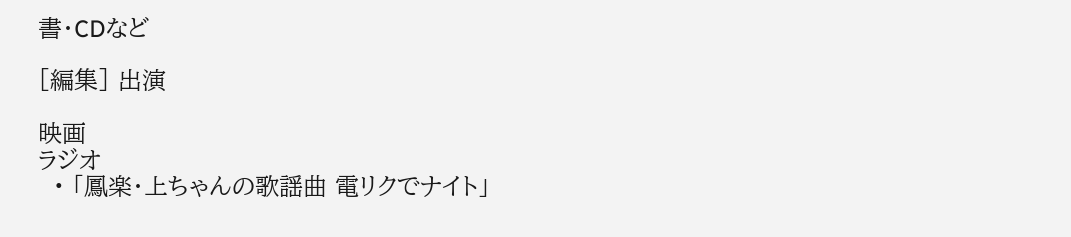書・CDなど

[編集] 出演

映画
ラジオ
  • 「鳳楽・上ちゃんの歌謡曲 電リクでナイト」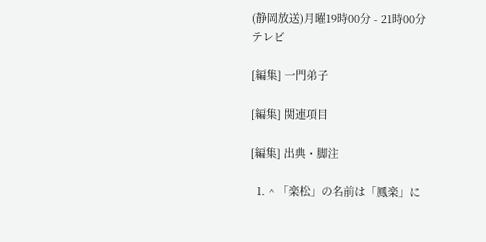(静岡放送)月曜19時00分 - 21時00分
テレビ

[編集] 一門弟子

[編集] 関連項目

[編集] 出典・脚注

  1. ^ 「楽松」の名前は「鳳楽」に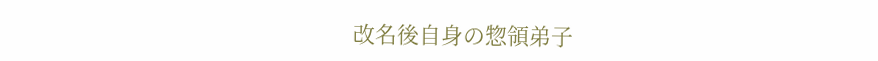改名後自身の惣領弟子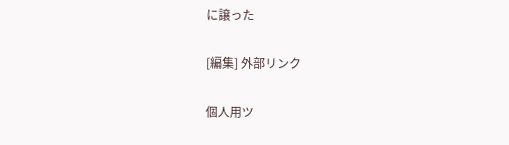に譲った

[編集] 外部リンク

個人用ツ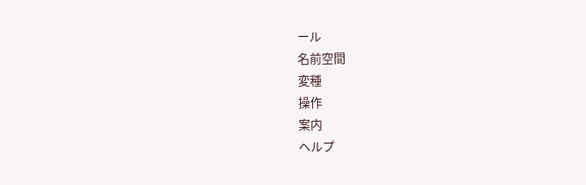ール
名前空間
変種
操作
案内
ヘルプ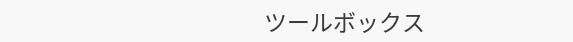ツールボックス